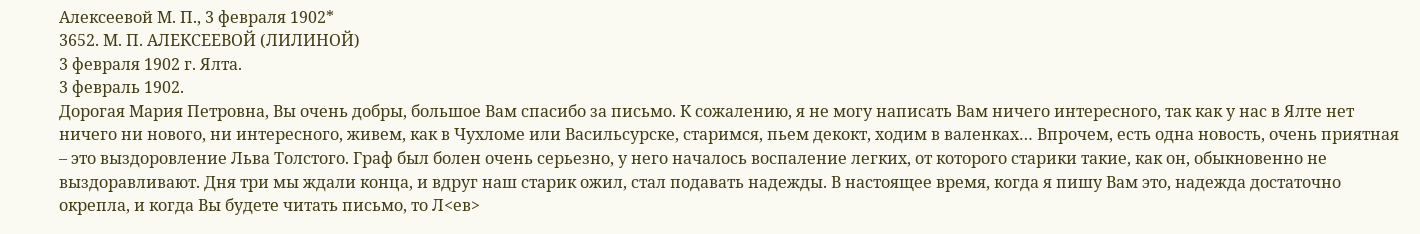Алексеевой М. П., 3 февраля 1902*
3652. М. П. АЛЕКСЕЕВОЙ (ЛИЛИНОЙ)
3 февраля 1902 г. Ялта.
3 февраль 1902.
Дорогая Мария Петровна, Вы очень добры, большое Вам спасибо за письмо. К сожалению, я не могу написать Вам ничего интересного, так как у нас в Ялте нет ничего ни нового, ни интересного, живем, как в Чухломе или Васильсурске, старимся, пьем декокт, ходим в валенках… Впрочем, есть одна новость, очень приятная – это выздоровление Льва Толстого. Граф был болен очень серьезно, у него началось воспаление легких, от которого старики такие, как он, обыкновенно не выздоравливают. Дня три мы ждали конца, и вдруг наш старик ожил, стал подавать надежды. В настоящее время, когда я пишу Вам это, надежда достаточно окрепла, и когда Вы будете читать письмо, то Л<ев>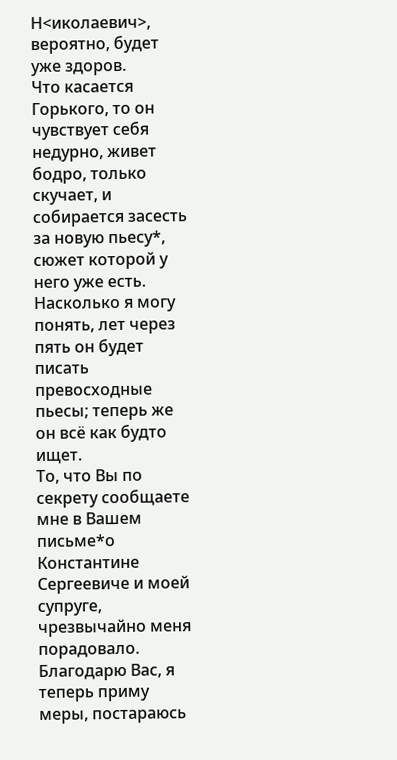Н<иколаевич>, вероятно, будет уже здоров.
Что касается Горького, то он чувствует себя недурно, живет бодро, только скучает, и собирается засесть за новую пьесу*, сюжет которой у него уже есть. Насколько я могу понять, лет через пять он будет писать превосходные пьесы; теперь же он всё как будто ищет.
То, что Вы по секрету сообщаете мне в Вашем письме*о Константине Сергеевиче и моей супруге, чрезвычайно меня порадовало. Благодарю Вас, я теперь приму меры, постараюсь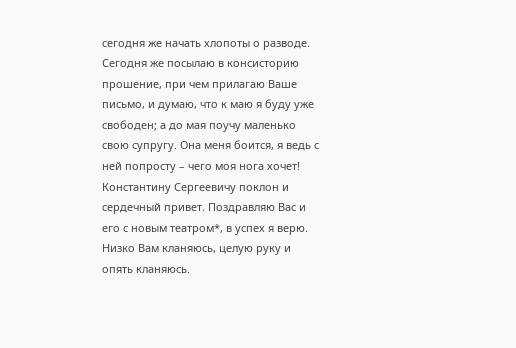сегодня же начать хлопоты о разводе. Сегодня же посылаю в консисторию прошение, при чем прилагаю Ваше письмо, и думаю, что к маю я буду уже свободен; а до мая поучу маленько свою супругу. Она меня боится, я ведь с ней попросту – чего моя нога хочет!
Константину Сергеевичу поклон и сердечный привет. Поздравляю Вас и его с новым театром*, в успех я верю.
Низко Вам кланяюсь, целую руку и опять кланяюсь.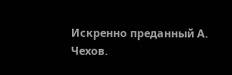Искренно преданный А. Чехов.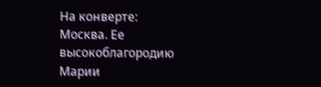На конверте:
Москва. Ее высокоблагородию Марии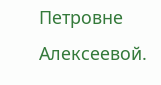Петровне Алексеевой.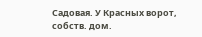Садовая. У Красных ворот, собств. дом.